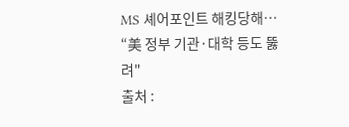MS 셰어포인트 해킹당해… “美 정부 기관·대학 등도 뚫려"
출처 :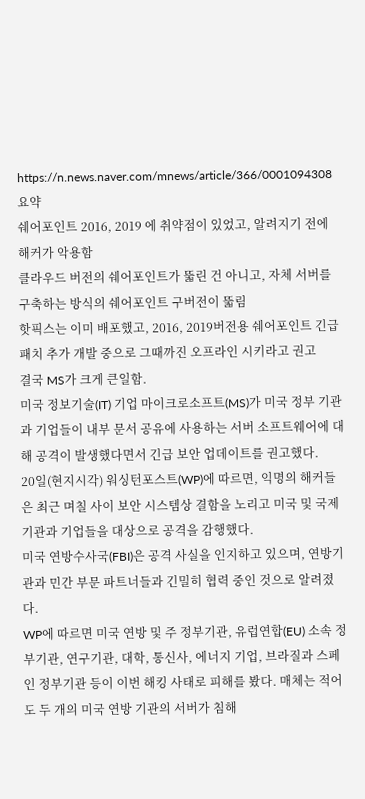https://n.news.naver.com/mnews/article/366/0001094308
요약
쉐어포인트 2016, 2019 에 취약점이 있었고, 알려지기 전에 해커가 악용함
클라우드 버전의 쉐어포인트가 뚧린 건 아니고, 자체 서버를 구축하는 방식의 쉐어포인트 구버전이 뚧림
핫픽스는 이미 배포했고, 2016, 2019버전용 쉐어포인트 긴급패치 추가 개발 중으로 그때까진 오프라인 시키라고 권고
결국 MS가 크게 큰일함.
미국 정보기술(IT) 기업 마이크로소프트(MS)가 미국 정부 기관과 기업들이 내부 문서 공유에 사용하는 서버 소프트웨어에 대해 공격이 발생했다면서 긴급 보안 업데이트를 권고했다.
20일(현지시각) 워싱턴포스트(WP)에 따르면, 익명의 해커들은 최근 며칠 사이 보안 시스템상 결함을 노리고 미국 및 국제기관과 기업들을 대상으로 공격을 감행했다.
미국 연방수사국(FBI)은 공격 사실을 인지하고 있으며, 연방기관과 민간 부문 파트너들과 긴밀히 협력 중인 것으로 알려졌다.
WP에 따르면 미국 연방 및 주 정부기관, 유럽연합(EU) 소속 정부기관, 연구기관, 대학, 통신사, 에너지 기업, 브라질과 스페인 정부기관 등이 이번 해킹 사태로 피해를 봤다. 매체는 적어도 두 개의 미국 연방 기관의 서버가 침해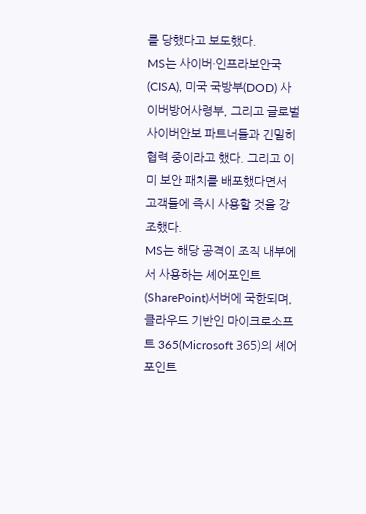를 당했다고 보도했다.
MS는 사이버·인프라보안국(CISA), 미국 국방부(DOD) 사이버방어사령부, 그리고 글로벌 사이버안보 파트너들과 긴밀히 협력 중이라고 했다. 그리고 이미 보안 패치를 배포했다면서 고객들에 즉시 사용할 것을 강조했다.
MS는 해당 공격이 조직 내부에서 사용하는 셰어포인트(SharePoint)서버에 국한되며, 클라우드 기반인 마이크로소프트 365(Microsoft 365)의 셰어포인트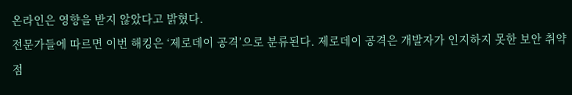온라인은 영향을 받지 않았다고 밝혔다.
전문가들에 따르면 이번 해킹은 ‘제로데이 공격’으로 분류된다. 제로데이 공격은 개발자가 인지하지 못한 보안 취약점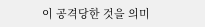이 공격당한 것을 의미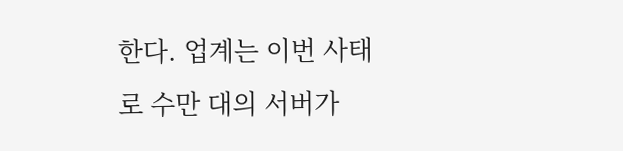한다. 업계는 이번 사태로 수만 대의 서버가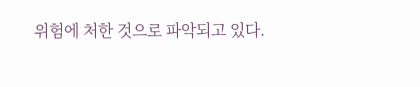위험에 처한 것으로 파악되고 있다.